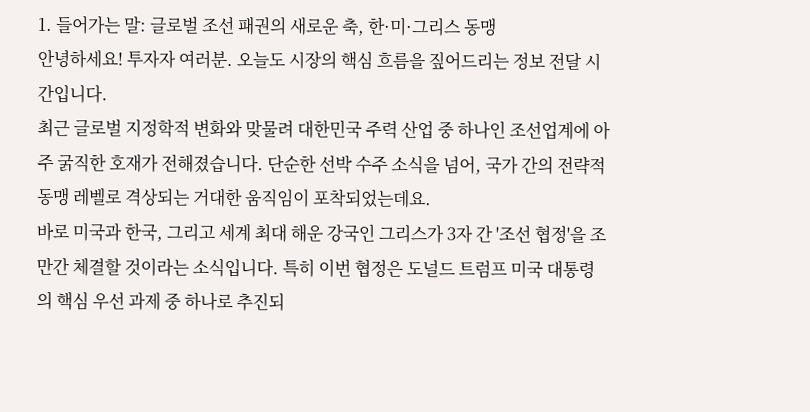1. 들어가는 말: 글로벌 조선 패권의 새로운 축, 한·미·그리스 동맹
안녕하세요! 투자자 여러분. 오늘도 시장의 핵심 흐름을 짚어드리는 정보 전달 시간입니다.
최근 글로벌 지정학적 변화와 맞물려 대한민국 주력 산업 중 하나인 조선업계에 아주 굵직한 호재가 전해졌습니다. 단순한 선박 수주 소식을 넘어, 국가 간의 전략적 동맹 레벨로 격상되는 거대한 움직임이 포착되었는데요.
바로 미국과 한국, 그리고 세계 최대 해운 강국인 그리스가 3자 간 '조선 협정'을 조만간 체결할 것이라는 소식입니다. 특히 이번 협정은 도널드 트럼프 미국 대통령의 핵심 우선 과제 중 하나로 추진되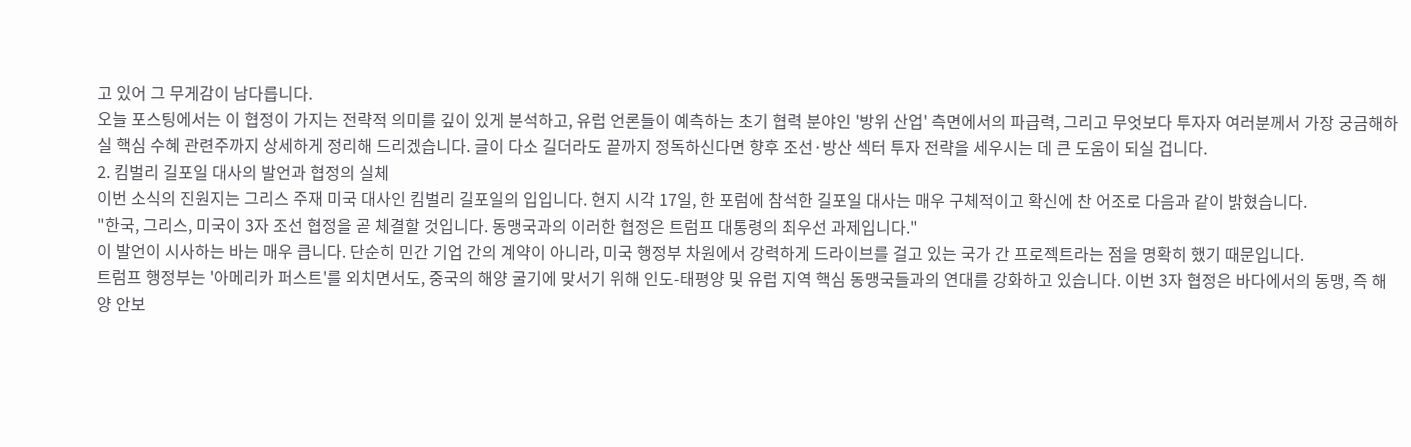고 있어 그 무게감이 남다릅니다.
오늘 포스팅에서는 이 협정이 가지는 전략적 의미를 깊이 있게 분석하고, 유럽 언론들이 예측하는 초기 협력 분야인 '방위 산업' 측면에서의 파급력, 그리고 무엇보다 투자자 여러분께서 가장 궁금해하실 핵심 수혜 관련주까지 상세하게 정리해 드리겠습니다. 글이 다소 길더라도 끝까지 정독하신다면 향후 조선·방산 섹터 투자 전략을 세우시는 데 큰 도움이 되실 겁니다.
2. 킴벌리 길포일 대사의 발언과 협정의 실체
이번 소식의 진원지는 그리스 주재 미국 대사인 킴벌리 길포일의 입입니다. 현지 시각 17일, 한 포럼에 참석한 길포일 대사는 매우 구체적이고 확신에 찬 어조로 다음과 같이 밝혔습니다.
"한국, 그리스, 미국이 3자 조선 협정을 곧 체결할 것입니다. 동맹국과의 이러한 협정은 트럼프 대통령의 최우선 과제입니다."
이 발언이 시사하는 바는 매우 큽니다. 단순히 민간 기업 간의 계약이 아니라, 미국 행정부 차원에서 강력하게 드라이브를 걸고 있는 국가 간 프로젝트라는 점을 명확히 했기 때문입니다.
트럼프 행정부는 '아메리카 퍼스트'를 외치면서도, 중국의 해양 굴기에 맞서기 위해 인도-태평양 및 유럽 지역 핵심 동맹국들과의 연대를 강화하고 있습니다. 이번 3자 협정은 바다에서의 동맹, 즉 해양 안보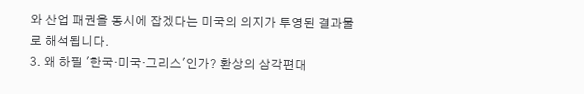와 산업 패권을 동시에 잡겠다는 미국의 의지가 투영된 결과물로 해석됩니다.
3. 왜 하필 '한국·미국·그리스'인가? 환상의 삼각편대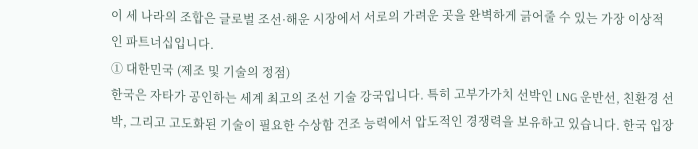이 세 나라의 조합은 글로벌 조선·해운 시장에서 서로의 가려운 곳을 완벽하게 긁어줄 수 있는 가장 이상적인 파트너십입니다.
① 대한민국 (제조 및 기술의 정점)
한국은 자타가 공인하는 세계 최고의 조선 기술 강국입니다. 특히 고부가가치 선박인 LNG 운반선, 친환경 선박, 그리고 고도화된 기술이 필요한 수상함 건조 능력에서 압도적인 경쟁력을 보유하고 있습니다. 한국 입장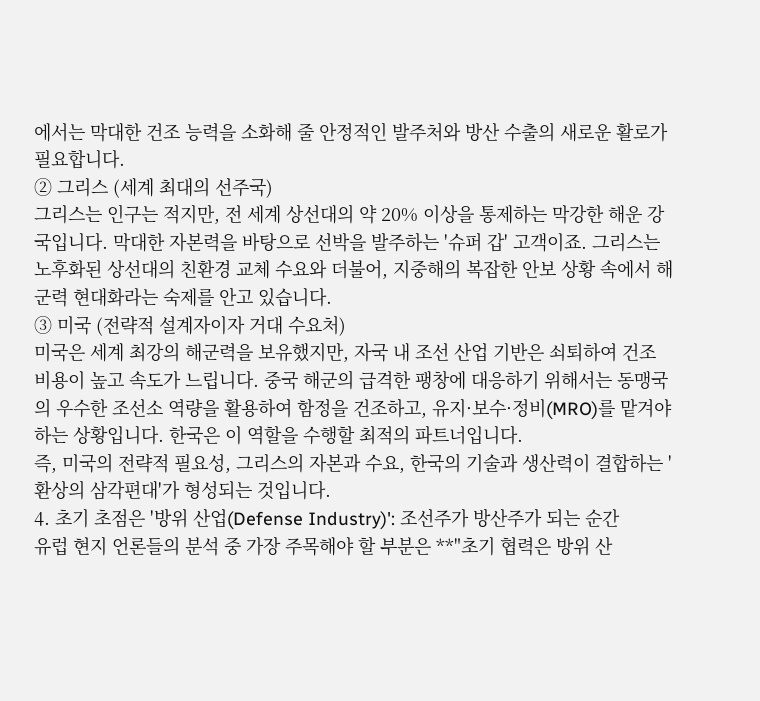에서는 막대한 건조 능력을 소화해 줄 안정적인 발주처와 방산 수출의 새로운 활로가 필요합니다.
② 그리스 (세계 최대의 선주국)
그리스는 인구는 적지만, 전 세계 상선대의 약 20% 이상을 통제하는 막강한 해운 강국입니다. 막대한 자본력을 바탕으로 선박을 발주하는 '슈퍼 갑' 고객이죠. 그리스는 노후화된 상선대의 친환경 교체 수요와 더불어, 지중해의 복잡한 안보 상황 속에서 해군력 현대화라는 숙제를 안고 있습니다.
③ 미국 (전략적 설계자이자 거대 수요처)
미국은 세계 최강의 해군력을 보유했지만, 자국 내 조선 산업 기반은 쇠퇴하여 건조 비용이 높고 속도가 느립니다. 중국 해군의 급격한 팽창에 대응하기 위해서는 동맹국의 우수한 조선소 역량을 활용하여 함정을 건조하고, 유지·보수·정비(MRO)를 맡겨야 하는 상황입니다. 한국은 이 역할을 수행할 최적의 파트너입니다.
즉, 미국의 전략적 필요성, 그리스의 자본과 수요, 한국의 기술과 생산력이 결합하는 '환상의 삼각편대'가 형성되는 것입니다.
4. 초기 초점은 '방위 산업(Defense Industry)': 조선주가 방산주가 되는 순간
유럽 현지 언론들의 분석 중 가장 주목해야 할 부분은 **"초기 협력은 방위 산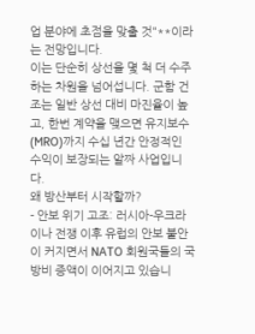업 분야에 초점을 맞출 것"**이라는 전망입니다.
이는 단순히 상선을 몇 척 더 수주하는 차원을 넘어섭니다. 군함 건조는 일반 상선 대비 마진율이 높고, 한번 계약을 맺으면 유지보수(MRO)까지 수십 년간 안정적인 수익이 보장되는 알짜 사업입니다.
왜 방산부터 시작할까?
- 안보 위기 고조: 러시아-우크라이나 전쟁 이후 유럽의 안보 불안이 커지면서 NATO 회원국들의 국방비 증액이 이어지고 있습니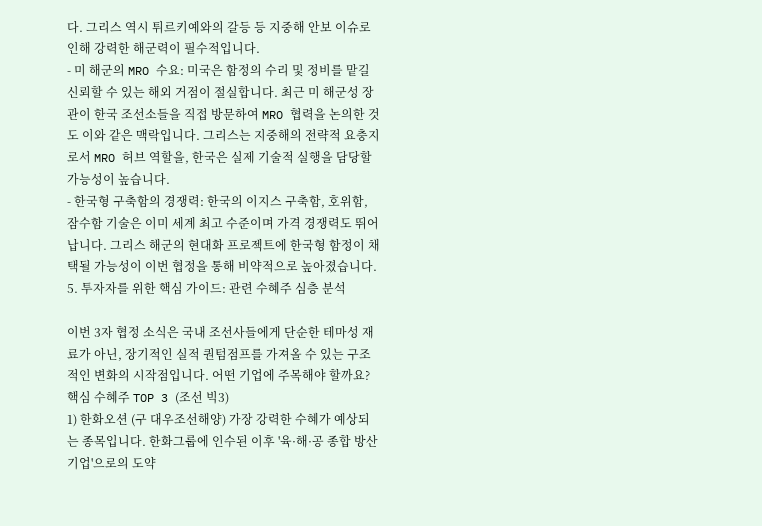다. 그리스 역시 튀르키예와의 갈등 등 지중해 안보 이슈로 인해 강력한 해군력이 필수적입니다.
- 미 해군의 MRO 수요: 미국은 함정의 수리 및 정비를 맡길 신뢰할 수 있는 해외 거점이 절실합니다. 최근 미 해군성 장관이 한국 조선소들을 직접 방문하여 MRO 협력을 논의한 것도 이와 같은 맥락입니다. 그리스는 지중해의 전략적 요충지로서 MRO 허브 역할을, 한국은 실제 기술적 실행을 담당할 가능성이 높습니다.
- 한국형 구축함의 경쟁력: 한국의 이지스 구축함, 호위함, 잠수함 기술은 이미 세계 최고 수준이며 가격 경쟁력도 뛰어납니다. 그리스 해군의 현대화 프로젝트에 한국형 함정이 채택될 가능성이 이번 협정을 통해 비약적으로 높아졌습니다.
5. 투자자를 위한 핵심 가이드: 관련 수혜주 심층 분석

이번 3자 협정 소식은 국내 조선사들에게 단순한 테마성 재료가 아닌, 장기적인 실적 퀀텀점프를 가져올 수 있는 구조적인 변화의 시작점입니다. 어떤 기업에 주목해야 할까요?
핵심 수혜주 TOP 3 (조선 빅3)
1) 한화오션 (구 대우조선해양) 가장 강력한 수혜가 예상되는 종목입니다. 한화그룹에 인수된 이후 '육·해·공 종합 방산 기업'으로의 도약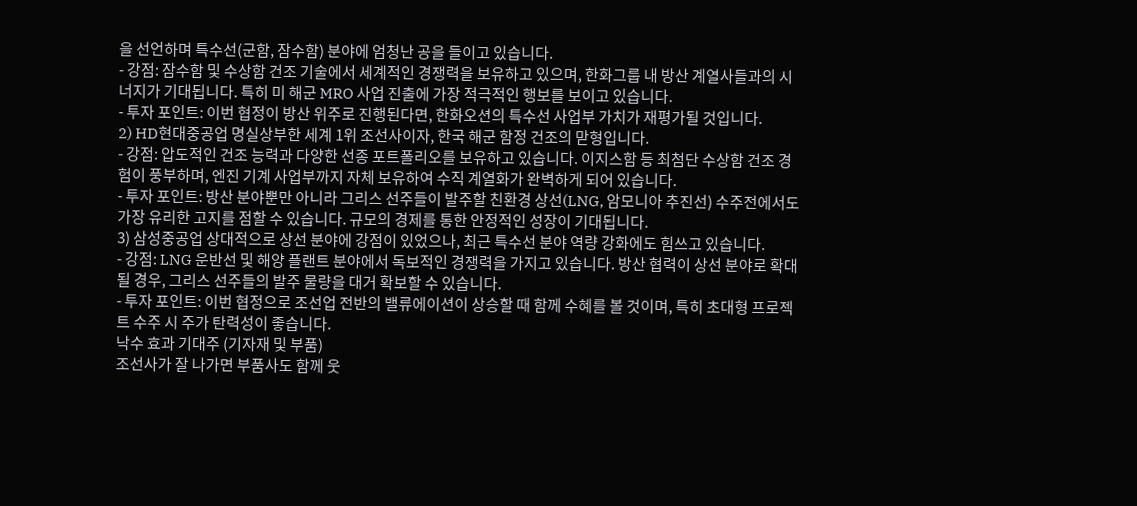을 선언하며 특수선(군함, 잠수함) 분야에 엄청난 공을 들이고 있습니다.
- 강점: 잠수함 및 수상함 건조 기술에서 세계적인 경쟁력을 보유하고 있으며, 한화그룹 내 방산 계열사들과의 시너지가 기대됩니다. 특히 미 해군 MRO 사업 진출에 가장 적극적인 행보를 보이고 있습니다.
- 투자 포인트: 이번 협정이 방산 위주로 진행된다면, 한화오션의 특수선 사업부 가치가 재평가될 것입니다.
2) HD현대중공업 명실상부한 세계 1위 조선사이자, 한국 해군 함정 건조의 맏형입니다.
- 강점: 압도적인 건조 능력과 다양한 선종 포트폴리오를 보유하고 있습니다. 이지스함 등 최첨단 수상함 건조 경험이 풍부하며, 엔진 기계 사업부까지 자체 보유하여 수직 계열화가 완벽하게 되어 있습니다.
- 투자 포인트: 방산 분야뿐만 아니라 그리스 선주들이 발주할 친환경 상선(LNG, 암모니아 추진선) 수주전에서도 가장 유리한 고지를 점할 수 있습니다. 규모의 경제를 통한 안정적인 성장이 기대됩니다.
3) 삼성중공업 상대적으로 상선 분야에 강점이 있었으나, 최근 특수선 분야 역량 강화에도 힘쓰고 있습니다.
- 강점: LNG 운반선 및 해양 플랜트 분야에서 독보적인 경쟁력을 가지고 있습니다. 방산 협력이 상선 분야로 확대될 경우, 그리스 선주들의 발주 물량을 대거 확보할 수 있습니다.
- 투자 포인트: 이번 협정으로 조선업 전반의 밸류에이션이 상승할 때 함께 수혜를 볼 것이며, 특히 초대형 프로젝트 수주 시 주가 탄력성이 좋습니다.
낙수 효과 기대주 (기자재 및 부품)
조선사가 잘 나가면 부품사도 함께 웃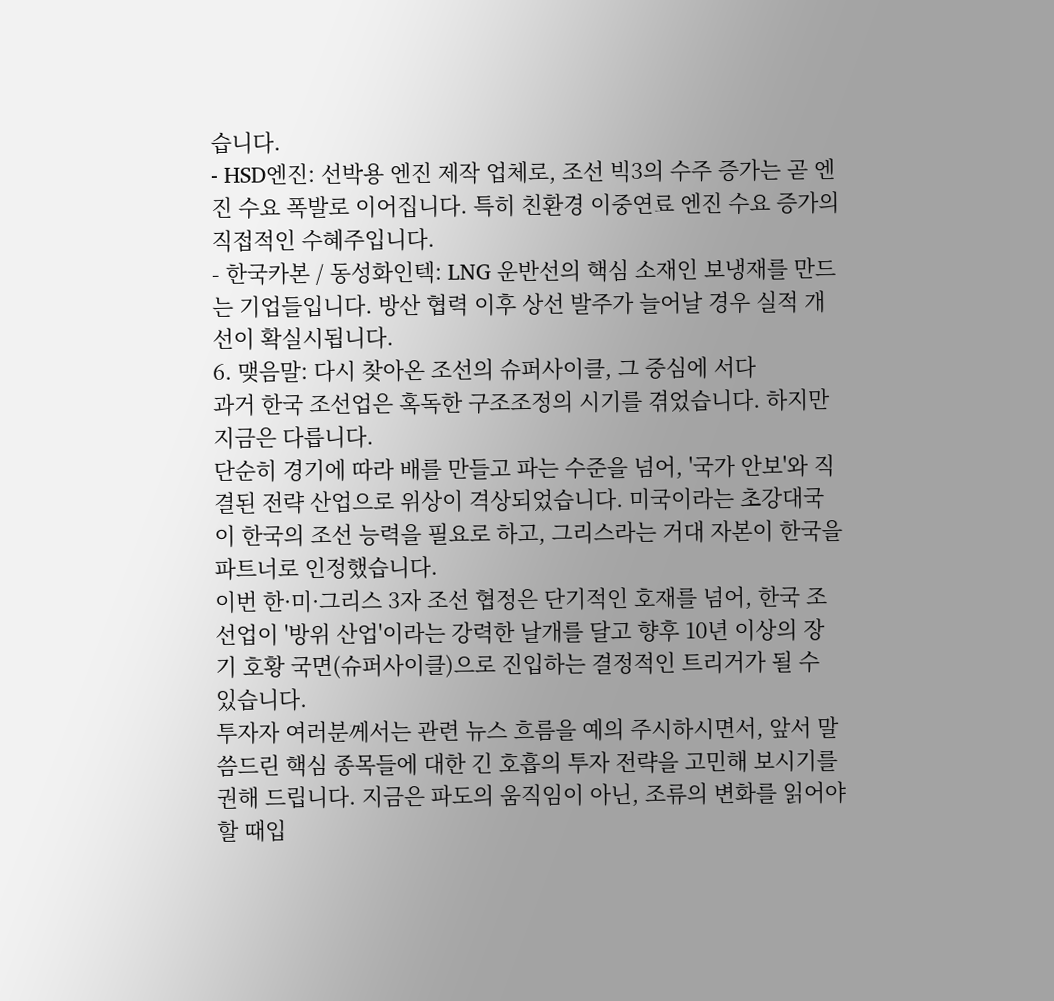습니다.
- HSD엔진: 선박용 엔진 제작 업체로, 조선 빅3의 수주 증가는 곧 엔진 수요 폭발로 이어집니다. 특히 친환경 이중연료 엔진 수요 증가의 직접적인 수혜주입니다.
- 한국카본 / 동성화인텍: LNG 운반선의 핵심 소재인 보냉재를 만드는 기업들입니다. 방산 협력 이후 상선 발주가 늘어날 경우 실적 개선이 확실시됩니다.
6. 맺음말: 다시 찾아온 조선의 슈퍼사이클, 그 중심에 서다
과거 한국 조선업은 혹독한 구조조정의 시기를 겪었습니다. 하지만 지금은 다릅니다.
단순히 경기에 따라 배를 만들고 파는 수준을 넘어, '국가 안보'와 직결된 전략 산업으로 위상이 격상되었습니다. 미국이라는 초강대국이 한국의 조선 능력을 필요로 하고, 그리스라는 거대 자본이 한국을 파트너로 인정했습니다.
이번 한·미·그리스 3자 조선 협정은 단기적인 호재를 넘어, 한국 조선업이 '방위 산업'이라는 강력한 날개를 달고 향후 10년 이상의 장기 호황 국면(슈퍼사이클)으로 진입하는 결정적인 트리거가 될 수 있습니다.
투자자 여러분께서는 관련 뉴스 흐름을 예의 주시하시면서, 앞서 말씀드린 핵심 종목들에 대한 긴 호흡의 투자 전략을 고민해 보시기를 권해 드립니다. 지금은 파도의 움직임이 아닌, 조류의 변화를 읽어야 할 때입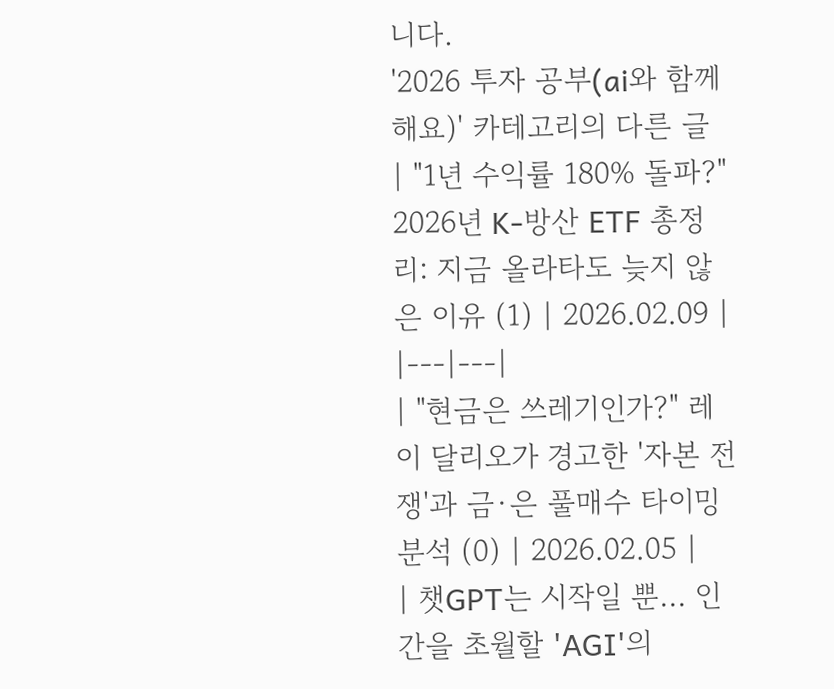니다.
'2026 투자 공부(ai와 함께 해요)' 카테고리의 다른 글
| "1년 수익률 180% 돌파?" 2026년 K-방산 ETF 총정리: 지금 올라타도 늦지 않은 이유 (1) | 2026.02.09 |
|---|---|
| "현금은 쓰레기인가?" 레이 달리오가 경고한 '자본 전쟁'과 금·은 풀매수 타이밍 분석 (0) | 2026.02.05 |
| 챗GPT는 시작일 뿐... 인간을 초월할 'AGI'의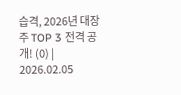습격, 2026년 대장주 TOP 3 전격 공개! (0) | 2026.02.05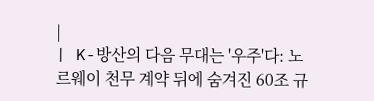|
| K-방산의 다음 무대는 '우주'다: 노르웨이 천무 계약 뒤에 숨겨진 60조 규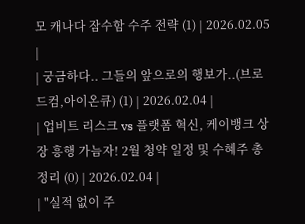모 캐나다 잠수함 수주 전략 (1) | 2026.02.05 |
| 궁금하다.. 그들의 앞으로의 행보가..(브로드컴,아이온큐) (1) | 2026.02.04 |
| 업비트 리스크 vs 플랫폼 혁신, 케이뱅크 상장 흥행 가늠자! 2월 청약 일정 및 수혜주 총정리 (0) | 2026.02.04 |
| "실적 없이 주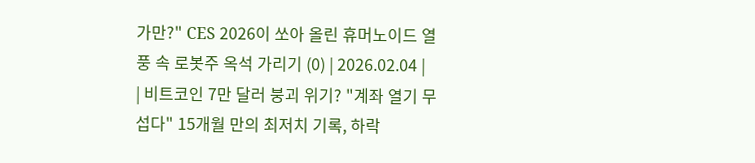가만?" CES 2026이 쏘아 올린 휴머노이드 열풍 속 로봇주 옥석 가리기 (0) | 2026.02.04 |
| 비트코인 7만 달러 붕괴 위기? "계좌 열기 무섭다" 15개월 만의 최저치 기록, 하락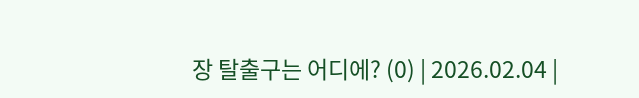장 탈출구는 어디에? (0) | 2026.02.04 |